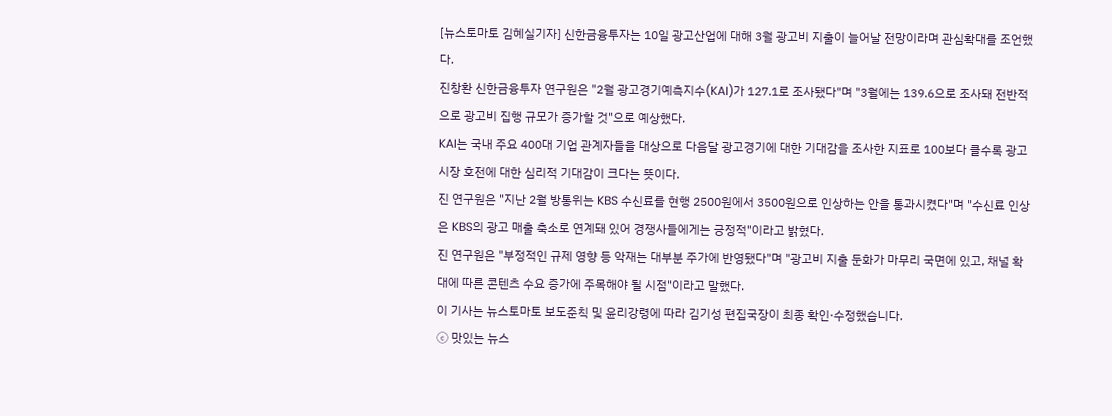[뉴스토마토 김혜실기자] 신한금융투자는 10일 광고산업에 대해 3월 광고비 지출이 늘어날 전망이라며 관심확대를 조언했다.
진창환 신한금융투자 연구원은 "2월 광고경기예측지수(KAI)가 127.1로 조사됐다"며 "3월에는 139.6으로 조사돼 전반적으로 광고비 집행 규모가 증가할 것"으로 예상했다.
KAI는 국내 주요 400대 기업 관계자들을 대상으로 다음달 광고경기에 대한 기대감을 조사한 지표로 100보다 클수록 광고시장 호전에 대한 심리적 기대감이 크다는 뜻이다.
진 연구원은 "지난 2월 방통위는 KBS 수신료를 현행 2500원에서 3500원으로 인상하는 안을 통과시켰다"며 "수신료 인상은 KBS의 광고 매출 축소로 연계돼 있어 경쟁사들에게는 긍정적"이라고 밝혔다.
진 연구원은 "부정적인 규제 영향 등 악재는 대부분 주가에 반영됐다"며 "광고비 지출 둔화가 마무리 국면에 있고, 채널 확대에 따른 콘텐츠 수요 증가에 주목해야 될 시점"이라고 말했다.
이 기사는 뉴스토마토 보도준칙 및 윤리강령에 따라 김기성 편집국장이 최종 확인·수정했습니다.
ⓒ 맛있는 뉴스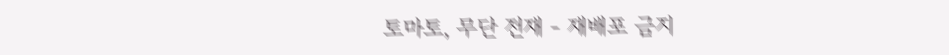토마토, 무단 전재 - 재배포 금지